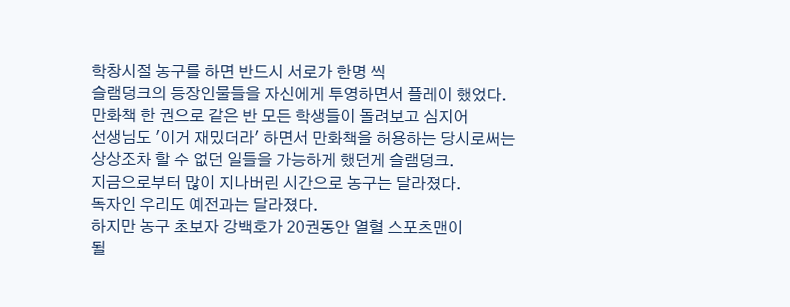학창시절 농구를 하면 반드시 서로가 한명 씩
슬램덩크의 등장인물들을 자신에게 투영하면서 플레이 했었다.
만화책 한 권으로 같은 반 모든 학생들이 돌려보고 심지어
선생님도 '이거 재밌더라' 하면서 만화책을 허용하는 당시로써는
상상조차 할 수 없던 일들을 가능하게 했던게 슬램덩크.
지금으로부터 많이 지나버린 시간으로 농구는 달라졌다.
독자인 우리도 예전과는 달라졌다.
하지만 농구 초보자 강백호가 20권동안 열혈 스포츠맨이
될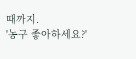때까지.
'농구 좋아하세요?'